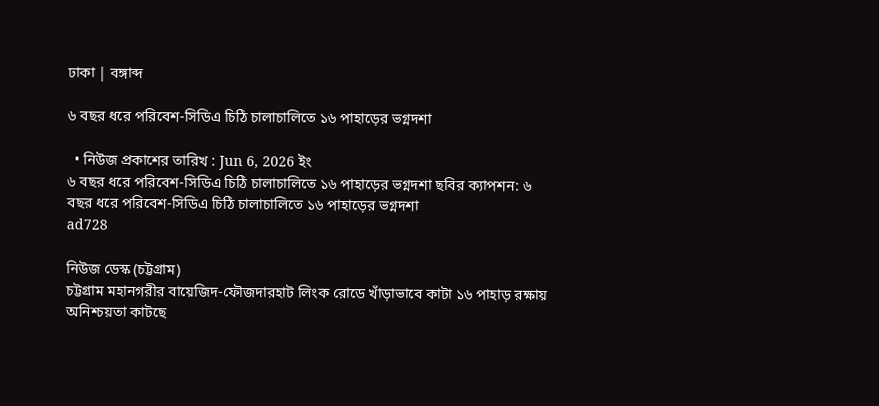ঢাকা | বঙ্গাব্দ

৬ বছর ধরে পরিবেশ-সিডিএ চিঠি চালাচালিতে ১৬ পাহাড়ের ভগ্নদশা

  • নিউজ প্রকাশের তারিখ : Jun 6, 2026 ইং
৬ বছর ধরে পরিবেশ-সিডিএ চিঠি চালাচালিতে ১৬ পাহাড়ের ভগ্নদশা ছবির ক্যাপশন: ৬ বছর ধরে পরিবেশ-সিডিএ চিঠি চালাচালিতে ১৬ পাহাড়ের ভগ্নদশা
ad728

নিউজ ডেস্ক (চট্টগ্রাম)
চট্টগ্রাম মহানগরীর বায়েজিদ-ফৌজদারহাট লিংক রোডে খাঁড়াভাবে কাটা ১৬ পাহাড় রক্ষায় অনিশ্চয়তা কাটছে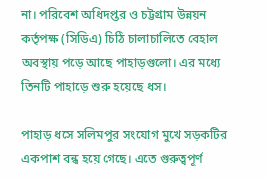না। পরিবেশ অধিদপ্তর ও চট্টগ্রাম উন্নয়ন কর্তৃপক্ষ (সিডিএ) চিঠি চালাচালিতে বেহাল অবস্থায় পড়ে আছে পাহাড়গুলো। এর মধ্যে তিনটি পাহাড়ে শুরু হয়েছে ধস।

পাহাড় ধসে সলিমপুর সংযোগ মুখে সড়কটির একপাশ বন্ধ হয়ে গেছে। এতে গুরুত্বপূর্ণ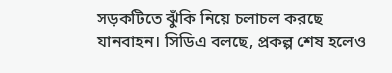সড়কটিতে ঝুঁকি নিয়ে চলাচল করছে যানবাহন। সিডিএ বলছে, প্রকল্প শেষ হলেও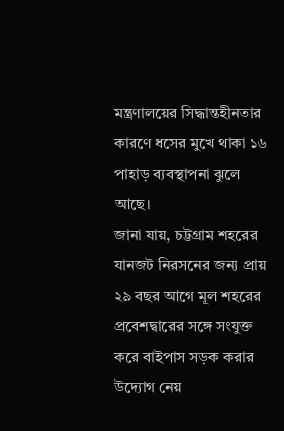মন্ত্রণালয়ের সিদ্ধান্তহীনতার কারণে ধসের মুখে থাকা ১৬ পাহাড় ব্যবস্থাপনা ঝুলে আছে।
জানা যায়, চট্টগ্রাম শহরের যানজট নিরসনের জন্য প্রায় ২৯ বছর আগে মূল শহরের প্রবেশদ্বারের সঙ্গে সংযুক্ত করে বাইপাস সড়ক করার উদ্যোগ নেয়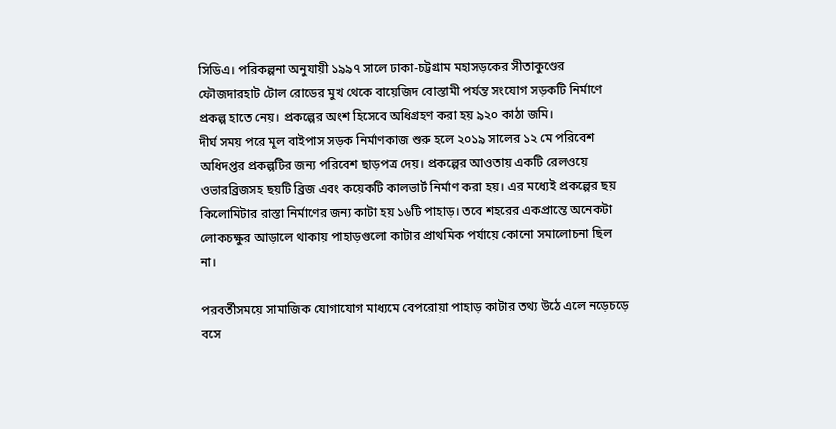সিডিএ। পরিকল্পনা অনুযায়ী ১৯৯৭ সালে ঢাকা-চট্টগ্রাম মহাসড়কের সীতাকুণ্ডের ফৌজদারহাট টোল রোডের মুখ থেকে বায়েজিদ বোস্তামী পর্যন্ত সংযোগ সড়কটি নির্মাণে প্রকল্প হাতে নেয়। প্রকল্পের অংশ হিসেবে অধিগ্রহণ করা হয় ৯২০ কাঠা জমি।
দীর্ঘ সময় পরে মূল বাইপাস সড়ক নির্মাণকাজ শুরু হলে ২০১৯ সালের ১২ মে পরিবেশ অধিদপ্তর প্রকল্পটির জন্য পরিবেশ ছাড়পত্র দেয়। প্রকল্পের আওতায় একটি রেলওয়ে ওভারব্রিজসহ ছয়টি ব্রিজ এবং কয়েকটি কালভার্ট নির্মাণ করা হয়। এর মধ্যেই প্রকল্পের ছয় কিলোমিটার রাস্তা নির্মাণের জন্য কাটা হয় ১৬টি পাহাড়। তবে শহরের একপ্রান্তে অনেকটা লোকচক্ষুর আড়ালে থাকায় পাহাড়গুলো কাটার প্রাথমিক পর্যায়ে কোনো সমালোচনা ছিল না।

পরবর্তীসময়ে সামাজিক যোগাযোগ মাধ্যমে বেপরোয়া পাহাড় কাটার তথ্য উঠে এলে নড়েচড়ে বসে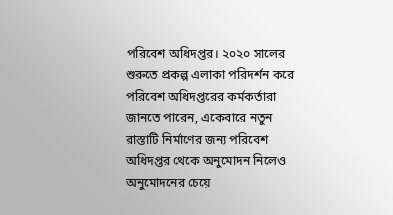পরিবেশ অধিদপ্তর। ২০২০ সালের শুরুতে প্রকল্প এলাকা পরিদর্শন করে পরিবেশ অধিদপ্তরের কর্মকর্তারা জানতে পারেন, একেবারে নতুন রাস্তাটি নির্মাণের জন্য পরিবেশ অধিদপ্তর থেকে অনুমোদন নিলেও অনুমোদনের চেয়ে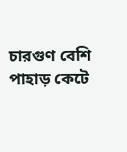চারগুণ বেশি পাহাড় কেটে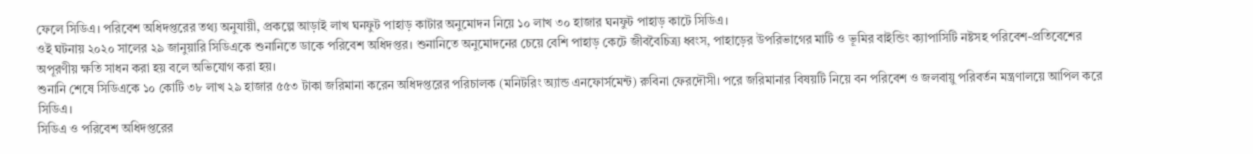ফেলে সিডিএ। পরিবেশ অধিদপ্তরের তথ্য অনুযায়ী, প্রকল্পে আড়াই লাখ ঘনফুট পাহাড় কাটার অনুমোদন নিয়ে ১০ লাখ ৩০ হাজার ঘনফুট পাহাড় কাটে সিডিএ।
ওই ঘটনায় ২০২০ সালের ২৯ জানুয়ারি সিডিএকে শুনানিতে ডাকে পরিবেশ অধিদপ্তর। শুনানিতে অনুমোদনের চেয়ে বেশি পাহাড় কেটে জীববৈচিত্র্য ধ্বংস, পাহাড়ের উপরিভাগের মাটি ও ভূমির বাইন্ডিং ক্যাপাসিটি নষ্টসহ পরিবেশ-প্রতিবেশের অপূরণীয় ক্ষতি সাধন করা হয় বলে অভিযোগ করা হয়।
শুনানি শেষে সিডিএকে ১০ কোটি ৩৮ লাখ ২৯ হাজার ৫৫৩ টাকা জরিমানা করেন অধিদপ্তরের পরিচালক (মনিটরিং অ্যান্ড এনফোর্সমেন্ট) রুবিনা ফেরদৌসী। পরে জরিমানার বিষয়টি নিয়ে বন পরিবেশ ও জলবায়ু পরিবর্তন মন্ত্রণালয়ে আপিল করে সিডিএ।
সিডিএ ও পরিবেশ অধিদপ্তরের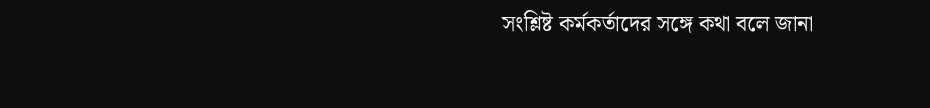সংশ্লিষ্ট কর্মকর্তাদের সঙ্গে কথা বলে জানা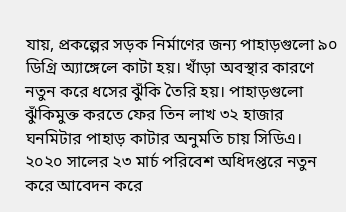যায়, প্রকল্পের সড়ক নির্মাণের জন্য পাহাড়গুলো ৯০ ডিগ্রি অ্যাঙ্গেলে কাটা হয়। খাঁড়া অবস্থার কারণে নতুন করে ধসের ঝুঁকি তৈরি হয়। পাহাড়গুলো ঝুঁকিমুক্ত করতে ফের তিন লাখ ৩২ হাজার ঘনমিটার পাহাড় কাটার অনুমতি চায় সিডিএ। ২০২০ সালের ২৩ মার্চ পরিবেশ অধিদপ্তরে নতুন করে আবেদন করে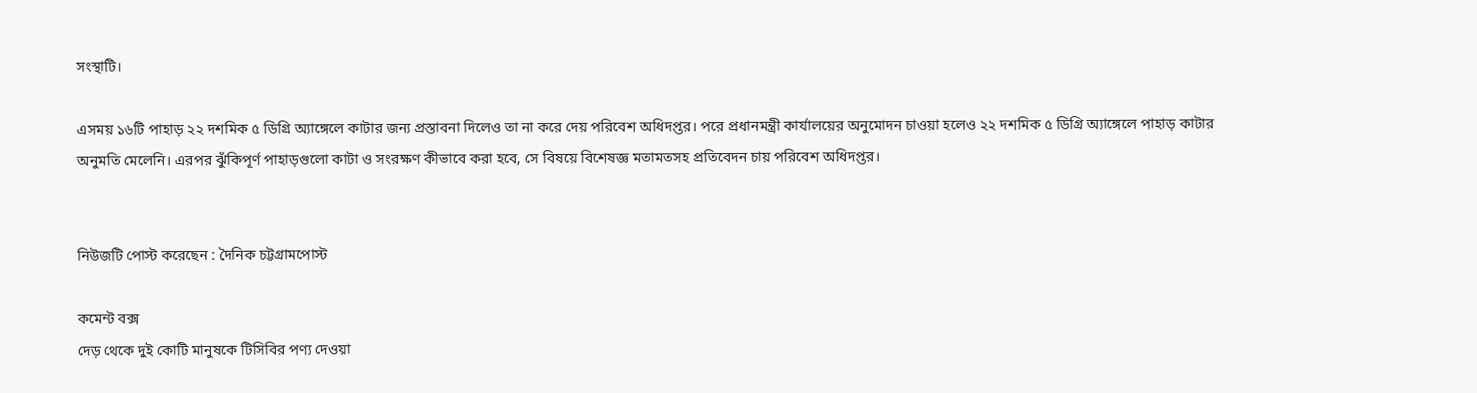সংস্থাটি।

এসময় ১৬টি পাহাড় ২২ দশমিক ৫ ডিগ্রি অ্যাঙ্গেলে কাটার জন্য প্রস্তাবনা দিলেও তা না করে দেয় পরিবেশ অধিদপ্তর। পরে প্রধানমন্ত্রী কার্যালয়ের অনুমোদন চাওয়া হলেও ২২ দশমিক ৫ ডিগ্রি অ্যাঙ্গেলে পাহাড় কাটার অনুমতি মেলেনি। এরপর ঝুঁকিপূর্ণ পাহাড়গুলো কাটা ও সংরক্ষণ কীভাবে করা হবে, সে বিষয়ে বিশেষজ্ঞ মতামতসহ প্রতিবেদন চায় পরিবেশ অধিদপ্তর।


নিউজটি পোস্ট করেছেন : দৈনিক চট্টগ্রামপোস্ট

কমেন্ট বক্স
দেড় থেকে দুই কোটি মানুষকে টিসিবির পণ্য দেওয়া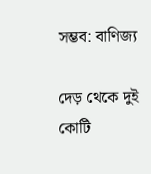সম্ভব: বাণিজ্য

দেড় থেকে দুই কোটি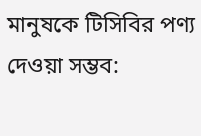মানুষকে টিসিবির পণ্য দেওয়া সম্ভব: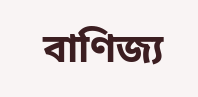বাণিজ্য